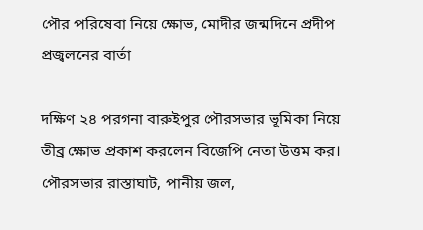পৌর পরিষেবা নিয়ে ক্ষোভ, মোদীর জন্মদিনে প্রদীপ প্রজ্বলনের বার্তা

দক্ষিণ ২৪ পরগনা বারুইপুর পৌরসভার ভূমিকা নিয়ে তীব্র ক্ষোভ প্রকাশ করলেন বিজেপি নেতা উত্তম কর। পৌরসভার রাস্তাঘাট, পানীয় জল,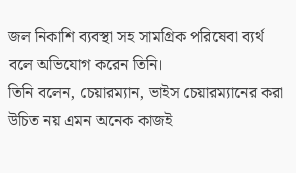জল নিকাশি ব্যবস্থা সহ সামগ্রিক পরিষেবা ব্যর্থ বলে অভিযোগ করেন তিনি।
তিনি বলেন, চেয়ারম্যান, ভাইস চেয়ারম্যানের করা উচিত নয় এমন অনেক কাজই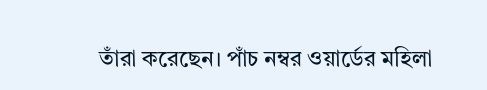তাঁরা করেছেন। পাঁচ নম্বর ওয়ার্ডের মহিলা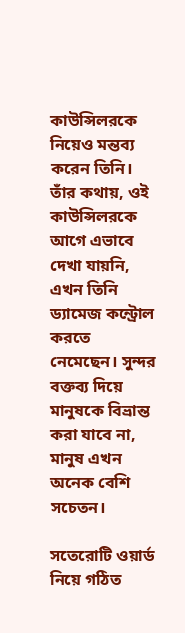কাউন্সিলরকে নিয়েও মন্তব্য করেন তিনি। তাঁর কথায়, ওই কাউন্সিলরকে আগে এভাবে দেখা যায়নি, এখন তিনি ড্যামেজ কন্ট্রোল করতে নেমেছেন। সুন্দর বক্তব্য দিয়ে মানুষকে বিভ্রান্ত করা যাবে না, মানুষ এখন অনেক বেশি সচেতন।

সতেরোটি ওয়ার্ড নিয়ে গঠিত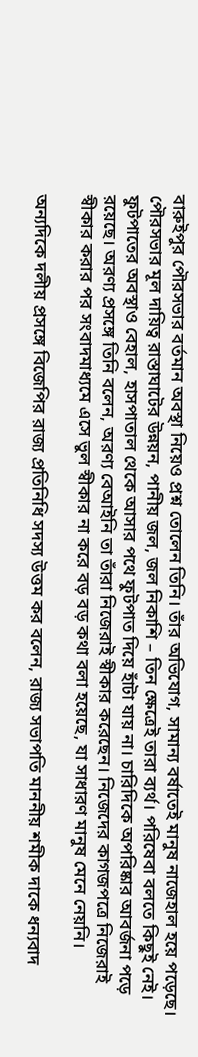বারুইপুর পৌরসভার বর্তমান অবস্থা নিয়েও প্রশ্ন তোলেন তিনি। তাঁর অভিযোগ, সামান্য বর্ষাতেই মানুষ নাজেহাল হয়ে পড়েছে। পৌরসভার মূল দায়িত্ব রাস্তাঘাটের উন্নয়ন, পানীয় জল, জল নিকাশি – তিন ক্ষেত্রেই তারা ব্যর্থ। পরিষেবা বলতে কিছুই নেই। ফুটপাতের অবস্থাও বেহাল, হাসপাতাল থেকে আসার পথে ফুটপাত দিয়ে হাঁটা যায় না। চারিদিকে অপরিষ্কার আবর্জনা পড়ে রয়েছে। অরণ্য প্রসঙ্গে তিনি বলেন, অরণ্য বেআইনি তা তাঁরা নিজেরাই স্বীকার করেছেন। নিজেদের কাগজপত্রে নিজেরাই স্বীকার করার পর সংবাদমাধ্যমে এসে ভুল স্বীকার না করে বড় বড় কথা বলা হয়েছে, যা সাধারণ মানুষ মেনে নেয়নি।

অন্যদিকে দলীয় প্রসঙ্গে বিজেপির রাজ্য প্রতিনিধি সদস্য উত্তম কর বলেন, রাজ্য সভাপতি মাননীয় শমীক দাকে ধন্যবাদ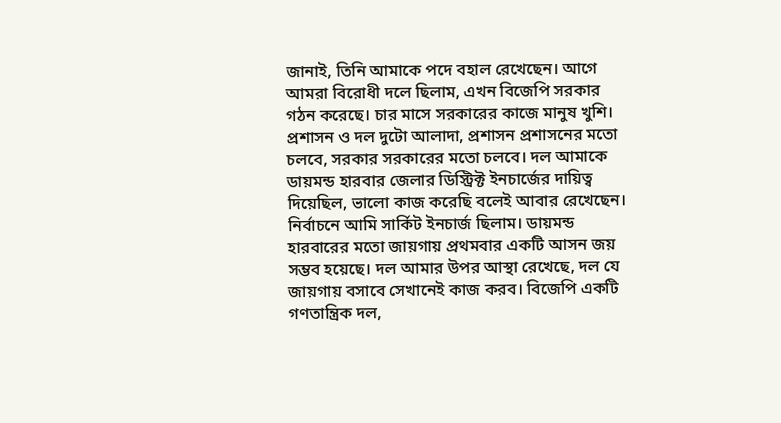জানাই, তিনি আমাকে পদে বহাল রেখেছেন। আগে আমরা বিরোধী দলে ছিলাম, এখন বিজেপি সরকার গঠন করেছে। চার মাসে সরকারের কাজে মানুষ খুশি। প্রশাসন ও দল দুটো আলাদা, প্রশাসন প্রশাসনের মতো চলবে, সরকার সরকারের মতো চলবে। দল আমাকে ডায়মন্ড হারবার জেলার ডিস্ট্রিক্ট ইনচার্জের দায়িত্ব দিয়েছিল, ভালো কাজ করেছি বলেই আবার রেখেছেন। নির্বাচনে আমি সার্কিট ইনচার্জ ছিলাম। ডায়মন্ড হারবারের মতো জায়গায় প্রথমবার একটি আসন জয় সম্ভব হয়েছে। দল আমার উপর আস্থা রেখেছে, দল যে জায়গায় বসাবে সেখানেই কাজ করব। বিজেপি একটি গণতান্ত্রিক দল,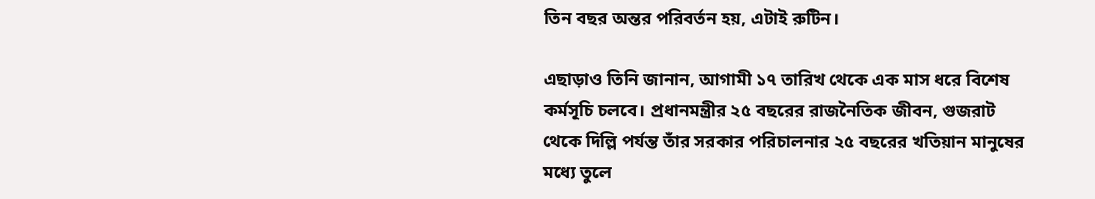তিন বছর অন্তর পরিবর্তন হয়, এটাই রুটিন।

এছাড়াও তিনি জানান, আগামী ১৭ তারিখ থেকে এক মাস ধরে বিশেষ কর্মসূচি চলবে। প্রধানমন্ত্রীর ২৫ বছরের রাজনৈতিক জীবন, গুজরাট থেকে দিল্লি পর্যন্ত তাঁর সরকার পরিচালনার ২৫ বছরের খতিয়ান মানুষের মধ্যে তুলে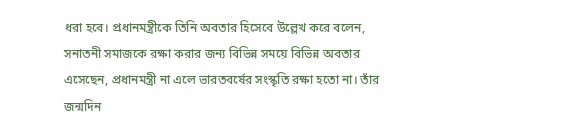ধরা হবে। প্রধানমন্ত্রীকে তিনি অবতার হিসেবে উল্লেখ করে বলেন, সনাতনী সমাজকে রক্ষা করার জন্য বিভিন্ন সময়ে বিভিন্ন অবতার এসেছেন, প্রধানমন্ত্রী না এলে ভারতবর্ষের সংস্কৃতি রক্ষা হতো না। তাঁর জন্মদিন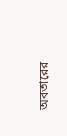অবতারের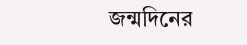জন্মদিনের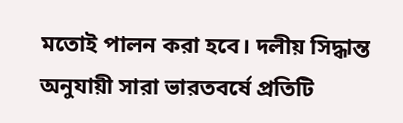মতোই পালন করা হবে। দলীয় সিদ্ধান্ত অনুযায়ী সারা ভারতবর্ষে প্রতিটি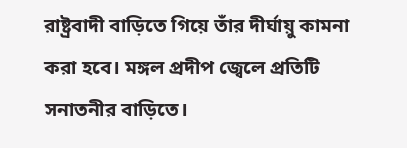রাষ্ট্রবাদী বাড়িতে গিয়ে তাঁর দীর্ঘায়ু কামনা করা হবে। মঙ্গল প্রদীপ জ্বেলে প্রতিটি সনাতনীর বাড়িতে।